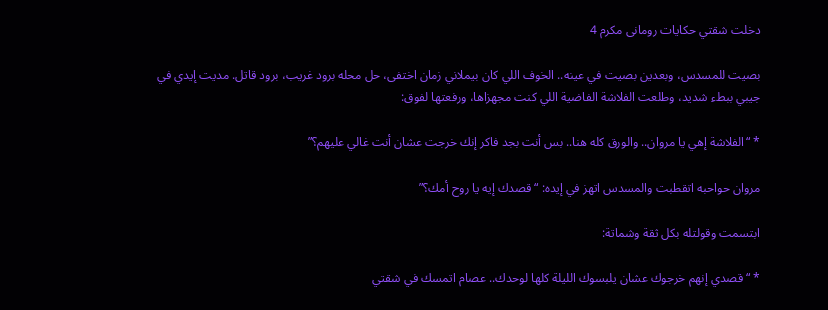دخلت شقتي حكايات رومانى مكرم 4

بصيت للمسدس، وبعدين بصيت في عينه.. الخوف اللي كان بيملاني زمان اختفى، حل محله برود غريب، برود قاتل. مديت إيدي في جيبي ببطء شديد، وطلعت الفلاشة الفاضية اللي كنت مجهزاها، ورفعتها لفوق:

* “الفلاشة إهي يا مروان.. والورق كله هنا.. بس أنت بجد فاكر إنك خرجت عشان أنت غالي عليهم؟”

مروان حواحبه اتقطبت والمسدس اتهز في إيده: “قصدك إيه يا روح أمك؟”

ابتسمت وقولتله بكل ثقة وشماتة:

* “قصدي إنهم خرجوك عشان يلبسوك الليلة كلها لوحدك.. عصام اتمسك في شقتي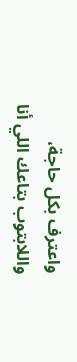واعترف بكل حاجة، واللابتوب بتاعك اللي أنا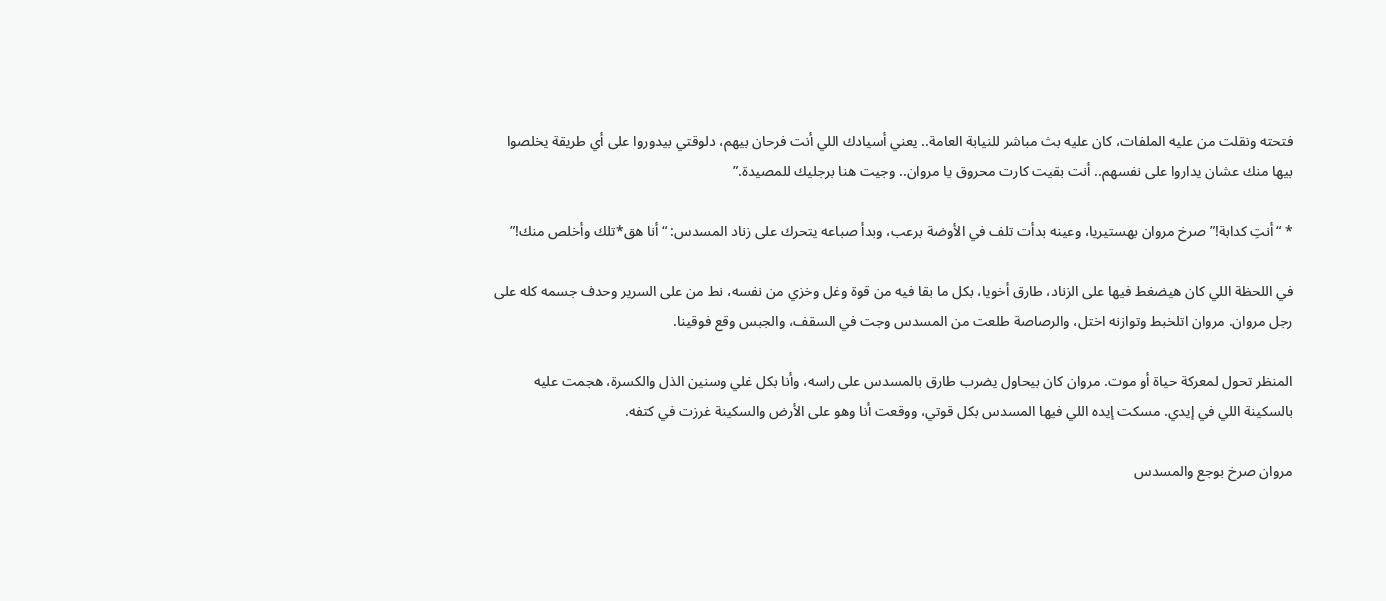فتحته ونقلت من عليه الملفات، كان عليه بث مباشر للنيابة العامة.. يعني أسيادك اللي أنت فرحان بيهم، دلوقتي بيدوروا على أي طريقة يخلصوا بيها منك عشان يداروا على نفسهم.. أنت بقيت كارت محروق يا مروان.. وجيت هنا برجليك للمصيدة.”

* “أنتِ كدابة!” صرخ مروان بهستيريا، وعينه بدأت تلف في الأوضة برعب، وبدأ صباعه يتحرك على زناد المسدس: “أنا هق*تلك وأخلص منك!”

في اللحظة اللي كان هيضغط فيها على الزناد، طارق أخويا، بكل ما بقا فيه من قوة وغل وخزي من نفسه، نط من على السرير وحدف جسمه كله على رجل مروان. مروان اتلخبط وتوازنه اختل، والرصاصة طلعت من المسدس وجت في السقف، والجبس وقع فوقينا.

المنظر تحول لمعركة حياة أو موت. مروان كان بيحاول يضرب طارق بالمسدس على راسه، وأنا بكل غلي وسنين الذل والكسرة، هجمت عليه بالسكينة اللي في إيدي. مسكت إيده اللي فيها المسدس بكل قوتي، ووقعت أنا وهو على الأرض والسكينة غرزت في كتفه.

مروان صرخ بوجع والمسدس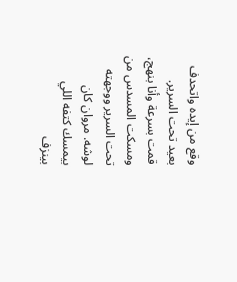وقع من إيده واتحدف بعيد تحت السرير. قمت بسرعة وأنا بنهج، ومسكت المسدس من تحت السرير ووجهته لوشه. مروان كان بيمسك كتفه اللي بينزف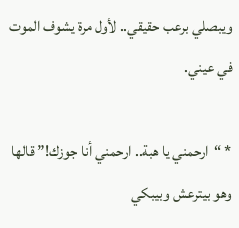ويبصلي برعب حقيقي.. لأول مرة يشوف الموت في عيني.

* “ارحمني يا هبة.. ارحمني أنا جوزك!” قالها وهو بيترعش وبيبكي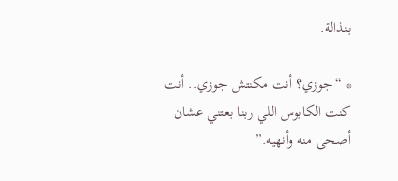بنذالة.

* “جوزي؟ أنت مكنتش جوزي.. أنت كنت الكابوس اللي ربنا بعتني عشان أصحى منه وأنهيه.”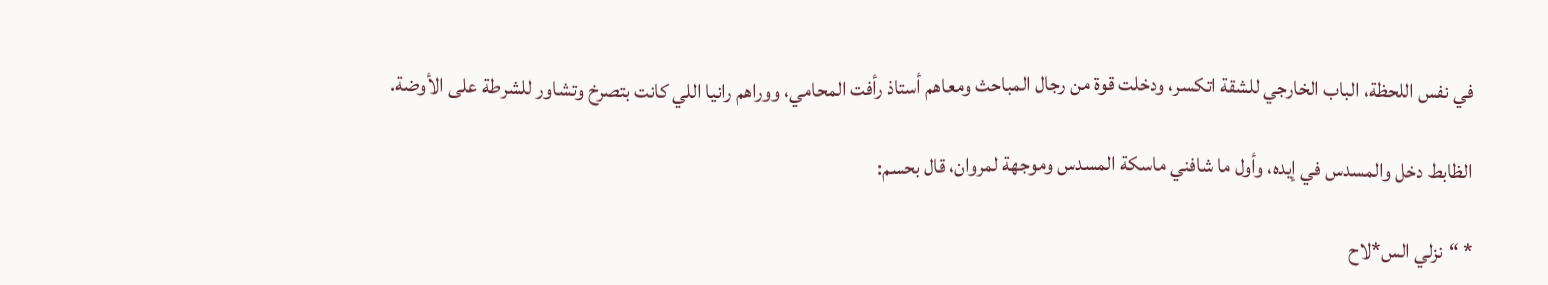في نفس اللحظة، الباب الخارجي للشقة اتكسر، ودخلت قوة من رجال المباحث ومعاهم أستاذ رأفت المحامي، ووراهم رانيا اللي كانت بتصرخ وتشاور للشرطة على الأوضة.

الظابط دخل والمسدس في إيده، وأول ما شافني ماسكة المسدس وموجهة لمروان، قال بحسم:

* “نزلي الس*لاح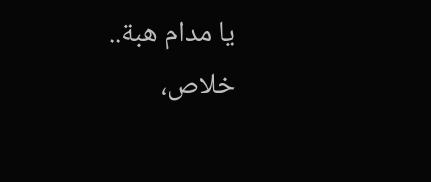يا مدام هبة.. خلاص،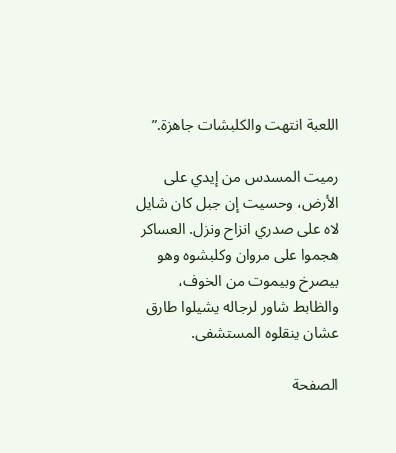اللعبة انتهت والكلبشات جاهزة.”

رميت المسدس من إيدي على الأرض، وحسيت إن جبل كان شايل لاه على صدري انزاح ونزل. العساكر هجموا على مروان وكلبشوه وهو بيصرخ وبيموت من الخوف، والظابط شاور لرجاله يشيلوا طارق عشان ينقلوه المستشفى.

الصفحة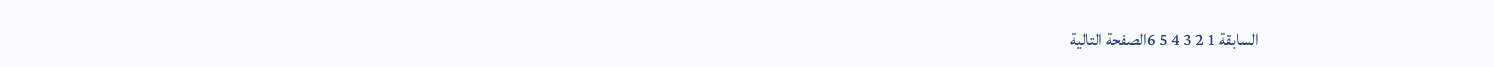السابقة 1 2 3 4 5 6الصفحة التالية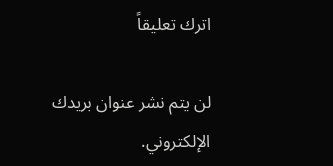اترك تعليقاً

لن يتم نشر عنوان بريدك الإلكتروني.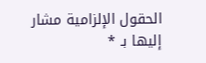الحقول الإلزامية مشار إليها بـ *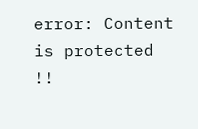error: Content is protected !!